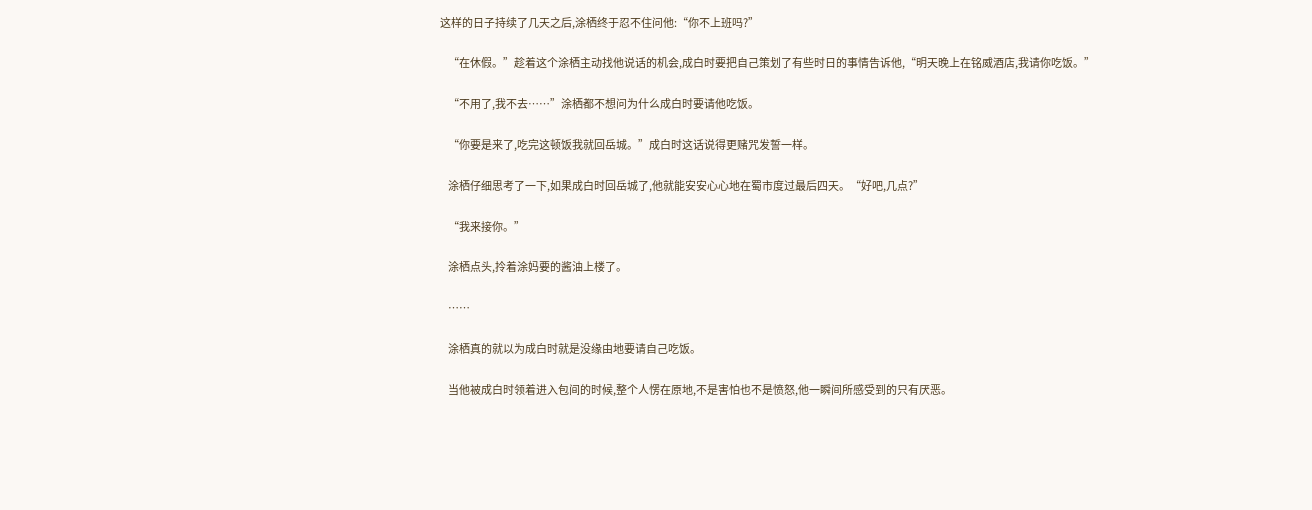这样的日子持续了几天之后,涂栖终于忍不住问他:“你不上班吗?”

    “在休假。”趁着这个涂栖主动找他说话的机会,成白时要把自己策划了有些时日的事情告诉他,“明天晚上在铭威酒店,我请你吃饭。”

    “不用了,我不去……”涂栖都不想问为什么成白时要请他吃饭。

    “你要是来了,吃完这顿饭我就回岳城。”成白时这话说得更赌咒发誓一样。

    涂栖仔细思考了一下,如果成白时回岳城了,他就能安安心心地在蜀市度过最后四天。“好吧,几点?”

    “我来接你。”

    涂栖点头,拎着涂妈要的酱油上楼了。

    ……

    涂栖真的就以为成白时就是没缘由地要请自己吃饭。

    当他被成白时领着进入包间的时候,整个人愣在原地,不是害怕也不是愤怒,他一瞬间所感受到的只有厌恶。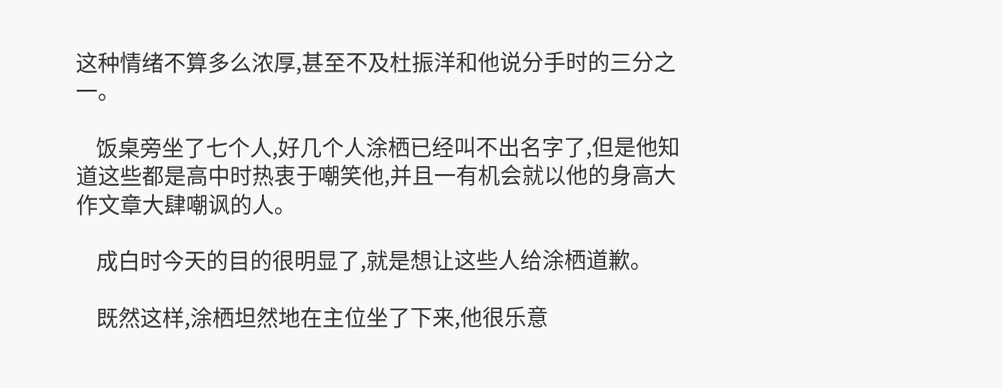这种情绪不算多么浓厚,甚至不及杜振洋和他说分手时的三分之一。

    饭桌旁坐了七个人,好几个人涂栖已经叫不出名字了,但是他知道这些都是高中时热衷于嘲笑他,并且一有机会就以他的身高大作文章大肆嘲讽的人。

    成白时今天的目的很明显了,就是想让这些人给涂栖道歉。

    既然这样,涂栖坦然地在主位坐了下来,他很乐意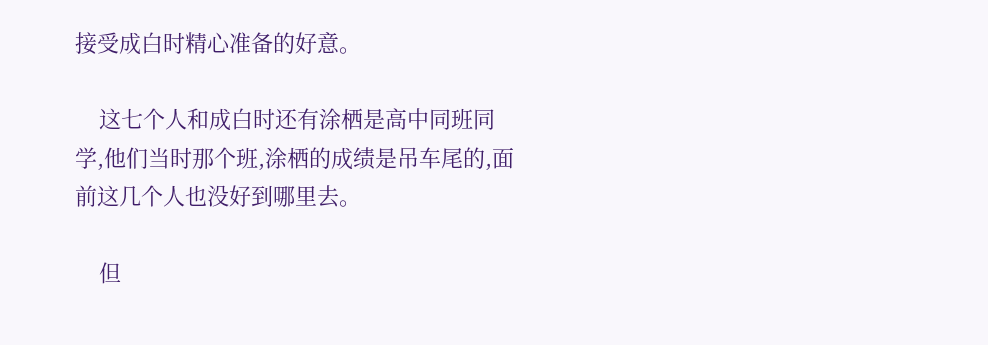接受成白时精心准备的好意。

    这七个人和成白时还有涂栖是高中同班同学,他们当时那个班,涂栖的成绩是吊车尾的,面前这几个人也没好到哪里去。

    但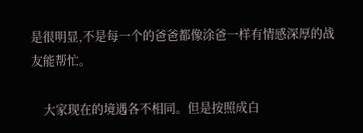是很明显,不是每一个的爸爸都像涂爸一样有情感深厚的战友能帮忙。

    大家现在的境遇各不相同。但是按照成白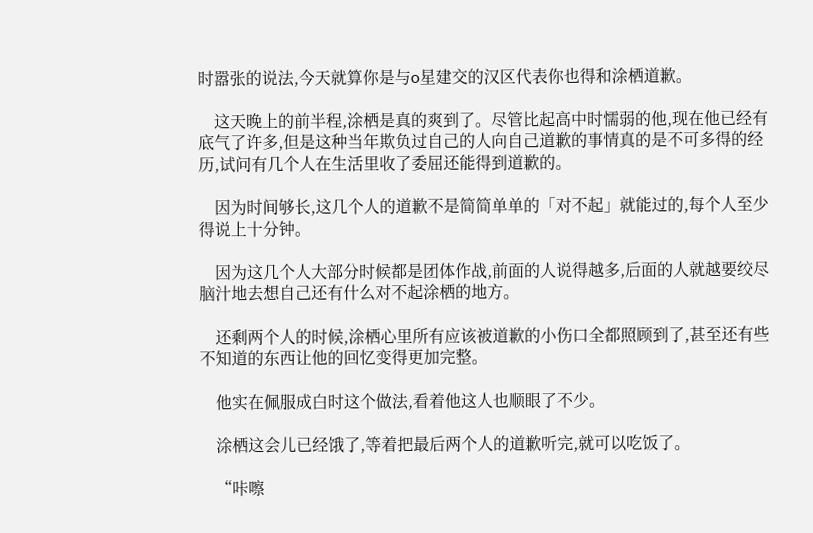时嚣张的说法,今天就算你是与o星建交的汉区代表你也得和涂栖道歉。

    这天晚上的前半程,涂栖是真的爽到了。尽管比起高中时懦弱的他,现在他已经有底气了许多,但是这种当年欺负过自己的人向自己道歉的事情真的是不可多得的经历,试问有几个人在生活里收了委屈还能得到道歉的。

    因为时间够长,这几个人的道歉不是简简单单的「对不起」就能过的,每个人至少得说上十分钟。

    因为这几个人大部分时候都是团体作战,前面的人说得越多,后面的人就越要绞尽脑汁地去想自己还有什么对不起涂栖的地方。

    还剩两个人的时候,涂栖心里所有应该被道歉的小伤口全都照顾到了,甚至还有些不知道的东西让他的回忆变得更加完整。

    他实在佩服成白时这个做法,看着他这人也顺眼了不少。

    涂栖这会儿已经饿了,等着把最后两个人的道歉听完,就可以吃饭了。

    “咔嚓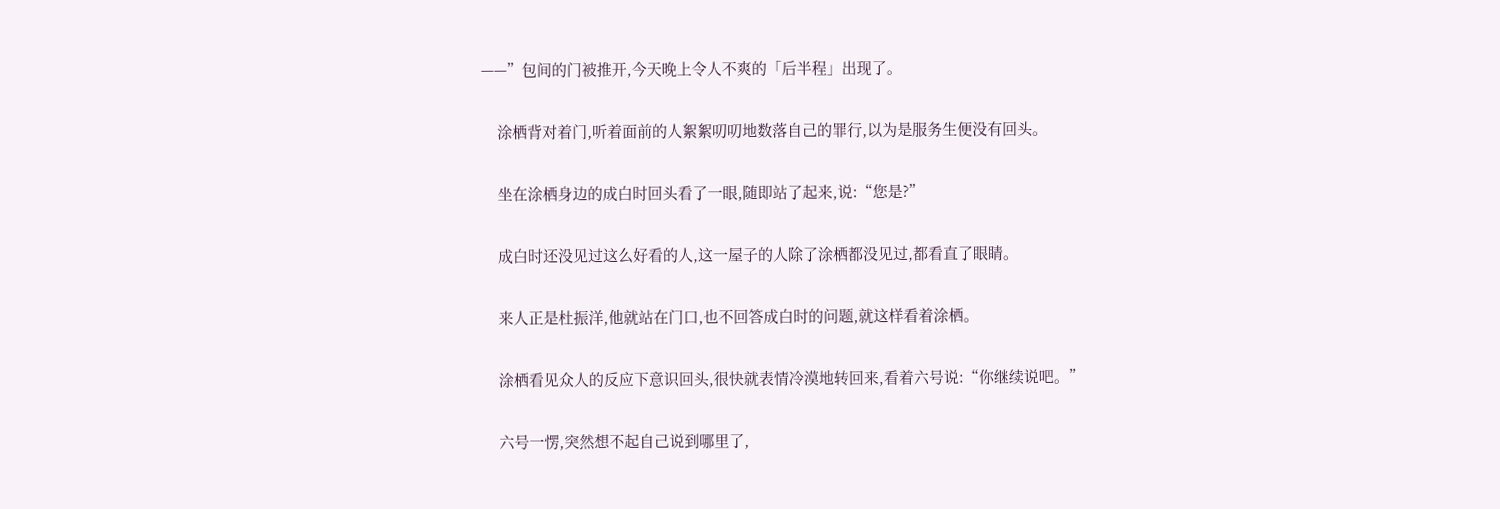——”包间的门被推开,今天晚上令人不爽的「后半程」出现了。

    涂栖背对着门,听着面前的人絮絮叨叨地数落自己的罪行,以为是服务生便没有回头。

    坐在涂栖身边的成白时回头看了一眼,随即站了起来,说:“您是?”

    成白时还没见过这么好看的人,这一屋子的人除了涂栖都没见过,都看直了眼睛。

    来人正是杜振洋,他就站在门口,也不回答成白时的问题,就这样看着涂栖。

    涂栖看见众人的反应下意识回头,很快就表情冷漠地转回来,看着六号说:“你继续说吧。”

    六号一愣,突然想不起自己说到哪里了,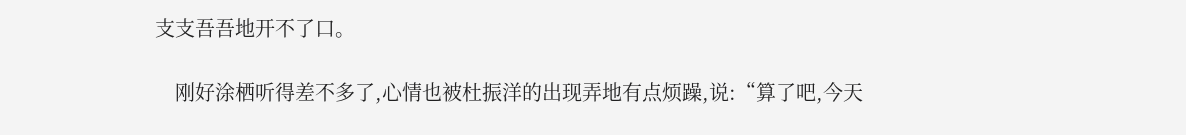支支吾吾地开不了口。

    刚好涂栖听得差不多了,心情也被杜振洋的出现弄地有点烦躁,说:“算了吧,今天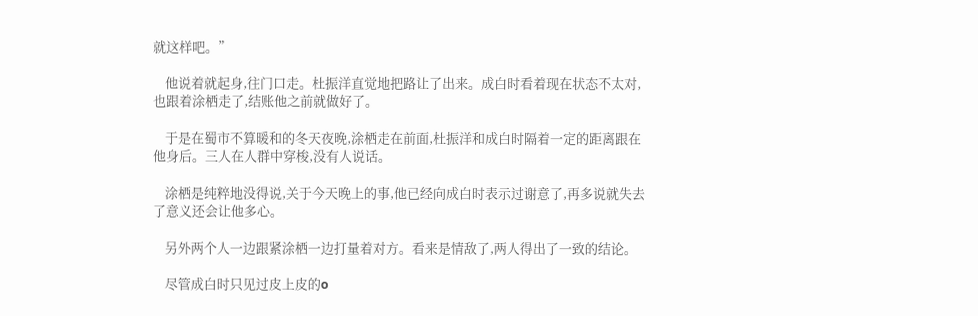就这样吧。”

    他说着就起身,往门口走。杜振洋直觉地把路让了出来。成白时看着现在状态不太对,也跟着涂栖走了,结账他之前就做好了。

    于是在蜀市不算暖和的冬天夜晚,涂栖走在前面,杜振洋和成白时隔着一定的距离跟在他身后。三人在人群中穿梭,没有人说话。

    涂栖是纯粹地没得说,关于今天晚上的事,他已经向成白时表示过谢意了,再多说就失去了意义还会让他多心。

    另外两个人一边跟紧涂栖一边打量着对方。看来是情敌了,两人得出了一致的结论。

    尽管成白时只见过皮上皮的o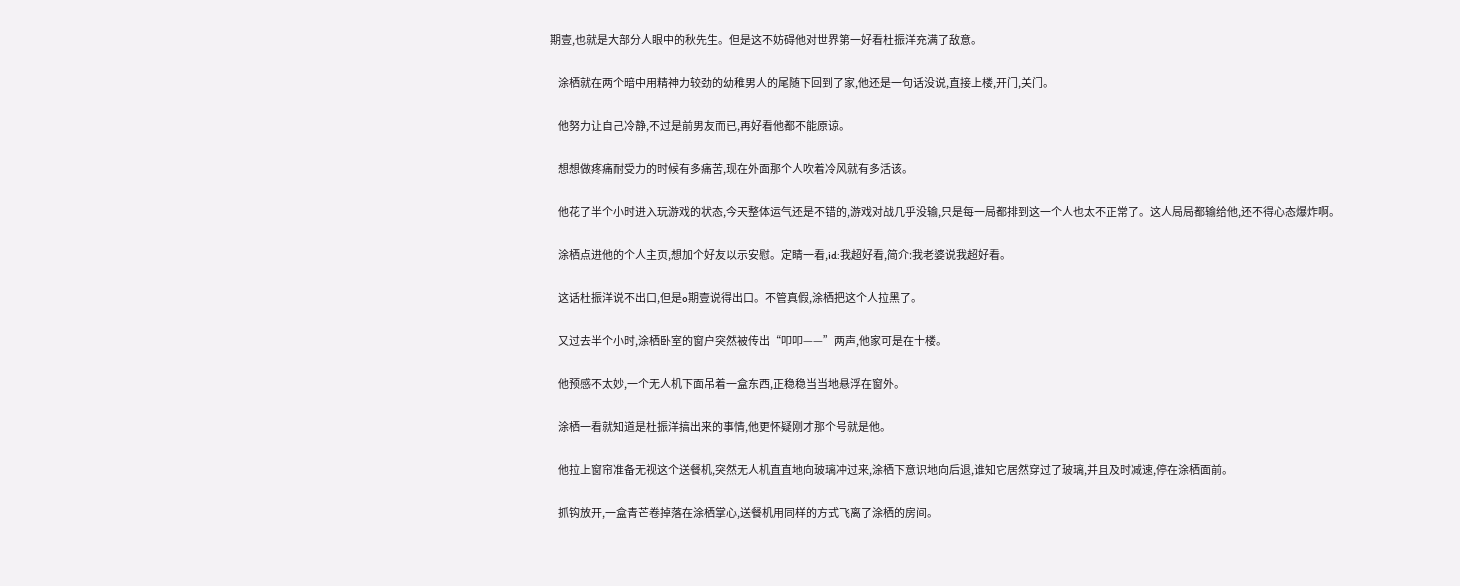期壹,也就是大部分人眼中的秋先生。但是这不妨碍他对世界第一好看杜振洋充满了敌意。

    涂栖就在两个暗中用精神力较劲的幼稚男人的尾随下回到了家,他还是一句话没说,直接上楼,开门,关门。

    他努力让自己冷静,不过是前男友而已,再好看他都不能原谅。

    想想做疼痛耐受力的时候有多痛苦,现在外面那个人吹着冷风就有多活该。

    他花了半个小时进入玩游戏的状态,今天整体运气还是不错的,游戏对战几乎没输,只是每一局都排到这一个人也太不正常了。这人局局都输给他,还不得心态爆炸啊。

    涂栖点进他的个人主页,想加个好友以示安慰。定睛一看,id:我超好看,简介:我老婆说我超好看。

    这话杜振洋说不出口,但是o期壹说得出口。不管真假,涂栖把这个人拉黑了。

    又过去半个小时,涂栖卧室的窗户突然被传出“叩叩——”两声,他家可是在十楼。

    他预感不太妙,一个无人机下面吊着一盒东西,正稳稳当当地悬浮在窗外。

    涂栖一看就知道是杜振洋搞出来的事情,他更怀疑刚才那个号就是他。

    他拉上窗帘准备无视这个送餐机,突然无人机直直地向玻璃冲过来,涂栖下意识地向后退,谁知它居然穿过了玻璃,并且及时减速,停在涂栖面前。

    抓钩放开,一盒青芒卷掉落在涂栖掌心,送餐机用同样的方式飞离了涂栖的房间。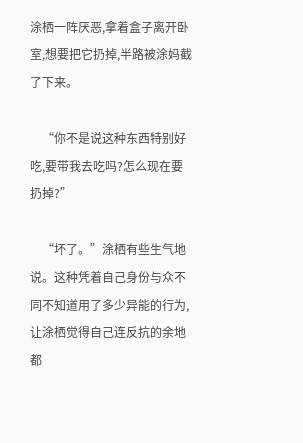涂栖一阵厌恶,拿着盒子离开卧室,想要把它扔掉,半路被涂妈截了下来。

    “你不是说这种东西特别好吃,要带我去吃吗?怎么现在要扔掉?”

    “坏了。”涂栖有些生气地说。这种凭着自己身份与众不同不知道用了多少异能的行为,让涂栖觉得自己连反抗的余地都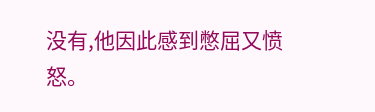没有,他因此感到憋屈又愤怒。